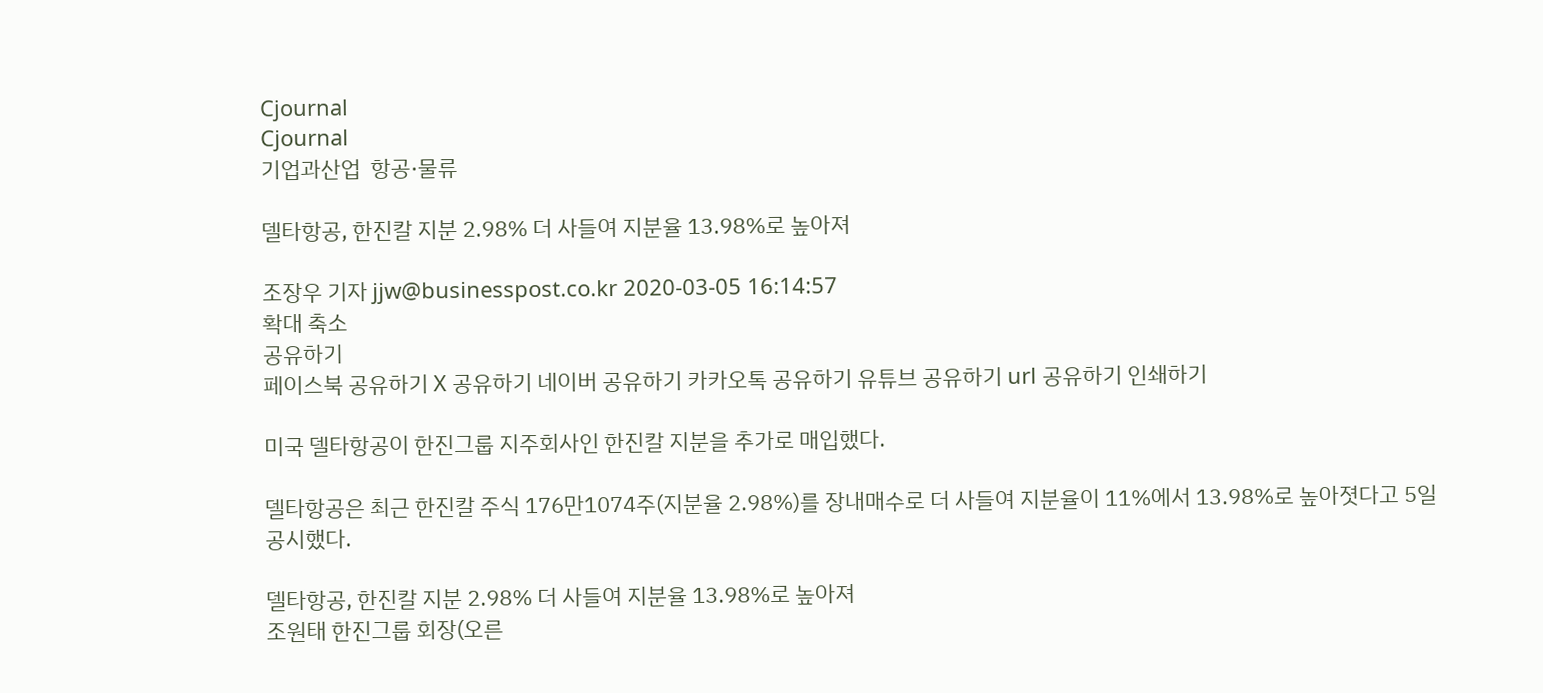Cjournal
Cjournal
기업과산업  항공·물류

델타항공, 한진칼 지분 2.98% 더 사들여 지분율 13.98%로 높아져

조장우 기자 jjw@businesspost.co.kr 2020-03-05 16:14:57
확대 축소
공유하기
페이스북 공유하기 X 공유하기 네이버 공유하기 카카오톡 공유하기 유튜브 공유하기 url 공유하기 인쇄하기

미국 델타항공이 한진그룹 지주회사인 한진칼 지분을 추가로 매입했다.

델타항공은 최근 한진칼 주식 176만1074주(지분율 2.98%)를 장내매수로 더 사들여 지분율이 11%에서 13.98%로 높아졋다고 5일 공시했다.

델타항공, 한진칼 지분 2.98% 더 사들여 지분율 13.98%로 높아져
조원태 한진그룹 회장(오른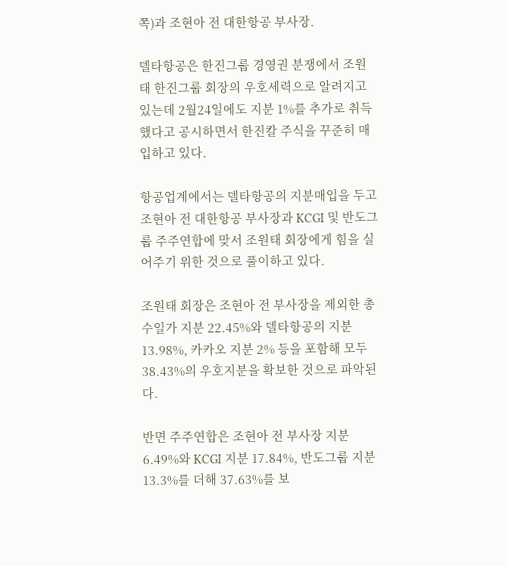쪽)과 조현아 전 대한항공 부사장.

델타항공은 한진그룹 경영권 분쟁에서 조원태 한진그룹 회장의 우호세력으로 알려지고 있는데 2월24일에도 지분 1%를 추가로 취득했다고 공시하면서 한진칼 주식을 꾸준히 매입하고 있다.

항공업계에서는 델타항공의 지분매입을 두고 조현아 전 대한항공 부사장과 KCGI 및 반도그룹 주주연합에 맞서 조원태 회장에게 힘을 실어주기 위한 것으로 풀이하고 있다.

조원태 회장은 조현아 전 부사장을 제외한 총수일가 지분 22.45%와 델타항공의 지분 13.98%, 카카오 지분 2% 등을 포함해 모두 38.43%의 우호지분을 확보한 것으로 파악된다.

반면 주주연합은 조현아 전 부사장 지분 6.49%와 KCGI 지분 17.84%, 반도그룹 지분 13.3%를 더해 37.63%를 보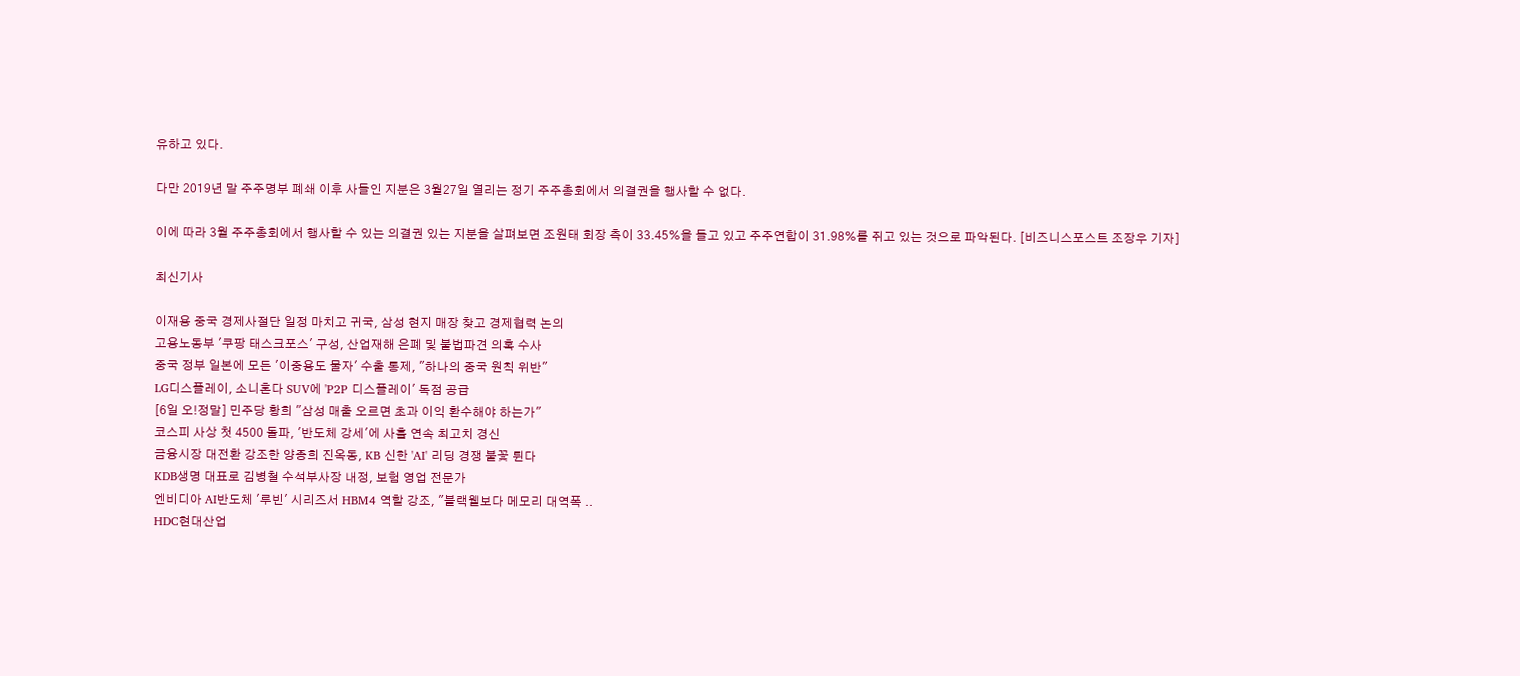유하고 있다.

다만 2019년 말 주주명부 폐쇄 이후 사들인 지분은 3월27일 열리는 정기 주주총회에서 의결권을 행사할 수 없다.

이에 따라 3월 주주총회에서 행사할 수 있는 의결권 있는 지분을 살펴보면 조원태 회장 측이 33.45%을 들고 있고 주주연합이 31.98%를 쥐고 있는 것으로 파악된다. [비즈니스포스트 조장우 기자]

최신기사

이재용 중국 경제사절단 일정 마치고 귀국, 삼성 현지 매장 찾고 경제협력 논의
고용노동부 '쿠팡 태스크포스' 구성, 산업재해 은폐 및 불법파견 의혹 수사
중국 정부 일본에 모든 '이중용도 물자' 수출 통제, "하나의 중국 원칙 위반"
LG디스플레이, 소니혼다 SUV에 'P2P 디스플레이' 독점 공급
[6일 오!정말] 민주당 황희 "삼성 매출 오르면 초과 이익 환수해야 하는가"
코스피 사상 첫 4500 돌파, '반도체 강세'에 사흘 연속 최고치 경신
금융시장 대전환 강조한 양종희 진옥동, KB 신한 'AI' 리딩 경쟁 불꽃 튄다
KDB생명 대표로 김병철 수석부사장 내정, 보험 영업 전문가
엔비디아 AI반도체 '루빈' 시리즈서 HBM4 역할 강조, "블랙웰보다 메모리 대역폭 ..
HDC현대산업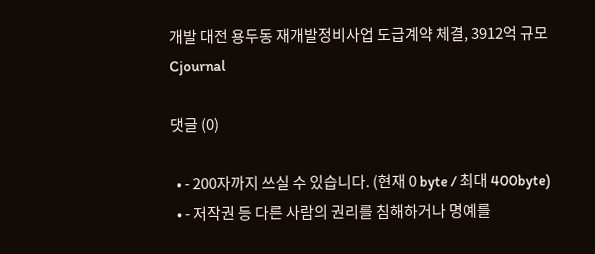개발 대전 용두동 재개발정비사업 도급계약 체결, 3912억 규모
Cjournal

댓글 (0)

  • - 200자까지 쓰실 수 있습니다. (현재 0 byte / 최대 400byte)
  • - 저작권 등 다른 사람의 권리를 침해하거나 명예를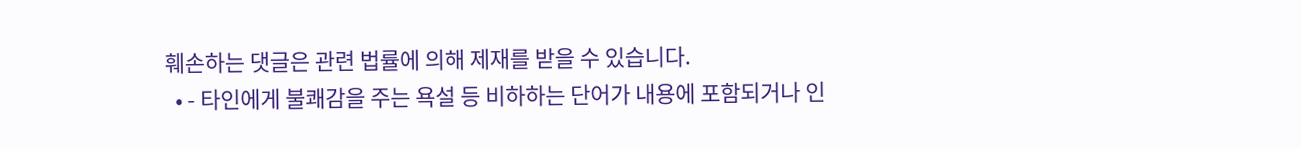훼손하는 댓글은 관련 법률에 의해 제재를 받을 수 있습니다.
  • - 타인에게 불쾌감을 주는 욕설 등 비하하는 단어가 내용에 포함되거나 인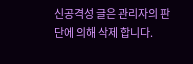신공격성 글은 관리자의 판단에 의해 삭제 합니다.